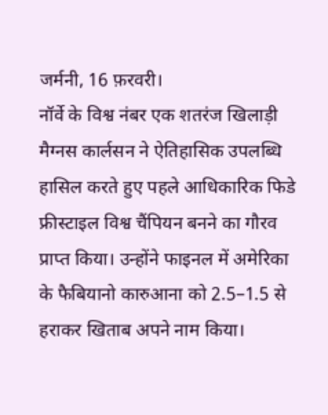जर्मनी, 16 फ़रवरी।
नॉर्वे के विश्व नंबर एक शतरंज खिलाड़ी मैग्नस कार्लसन ने ऐतिहासिक उपलब्धि हासिल करते हुए पहले आधिकारिक फिडे फ्रीस्टाइल विश्व चैंपियन बनने का गौरव प्राप्त किया। उन्होंने फाइनल में अमेरिका के फैबियानो कारुआना को 2.5–1.5 से हराकर खिताब अपने नाम किया।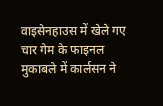वाइसेनहाउस में खेले गए चार गेम के फाइनल मुकाबले में कार्लसन ने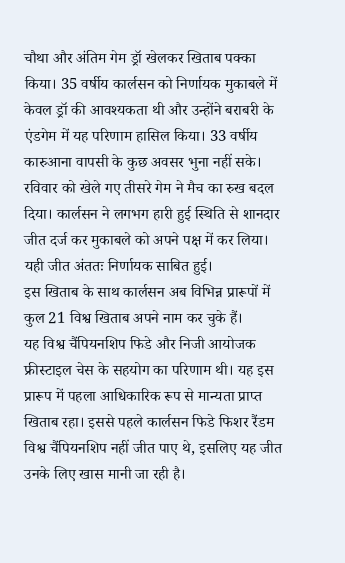चौथा और अंतिम गेम ड्रॉ खेलकर खिताब पक्का किया। 35 वर्षीय कार्लसन को निर्णायक मुकाबले में केवल ड्रॉ की आवश्यकता थी और उन्होंने बराबरी के एंडगेम में यह परिणाम हासिल किया। 33 वर्षीय कारुआना वापसी के कुछ अवसर भुना नहीं सके।
रविवार को खेले गए तीसरे गेम ने मैच का रुख बदल दिया। कार्लसन ने लगभग हारी हुई स्थिति से शानदार जीत दर्ज कर मुकाबले को अपने पक्ष में कर लिया। यही जीत अंततः निर्णायक साबित हुई।
इस खिताब के साथ कार्लसन अब विभिन्न प्रारूपों में कुल 21 विश्व खिताब अपने नाम कर चुके हैं।
यह विश्व चैंपियनशिप फिडे और निजी आयोजक फ्रीस्टाइल चेस के सहयोग का परिणाम थी। यह इस प्रारूप में पहला आधिकारिक रूप से मान्यता प्राप्त खिताब रहा। इससे पहले कार्लसन फिडे फिशर रैंडम विश्व चैंपियनशिप नहीं जीत पाए थे, इसलिए यह जीत उनके लिए खास मानी जा रही है।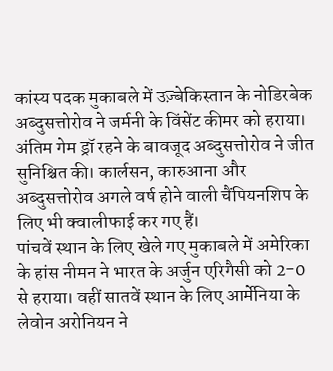कांस्य पदक मुकाबले में उज़्बेकिस्तान के नोडिरबेक अब्दुसत्तोरोव ने जर्मनी के विंसेंट कीमर को हराया। अंतिम गेम ड्रॉ रहने के बावजूद अब्दुसत्तोरोव ने जीत सुनिश्चित की। कार्लसन, कारुआना और अब्दुसत्तोरोव अगले वर्ष होने वाली चैंपियनशिप के लिए भी क्वालीफाई कर गए हैं।
पांचवें स्थान के लिए खेले गए मुकाबले में अमेरिका के हांस नीमन ने भारत के अर्जुन एरिगैसी को 2-0 से हराया। वहीं सातवें स्थान के लिए आर्मेनिया के लेवोन अरोनियन ने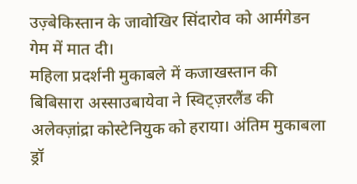उज़्बेकिस्तान के जावोखिर सिंदारोव को आर्मगेडन गेम में मात दी।
महिला प्रदर्शनी मुकाबले में कजाखस्तान की बिबिसारा अस्साउबायेवा ने स्विट्ज़रलैंड की अलेक्ज़ांद्रा कोस्टेनियुक को हराया। अंतिम मुकाबला ड्रॉ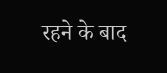रहने के बाद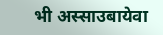भी अस्साउबायेवा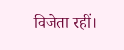विजेता रहीं।